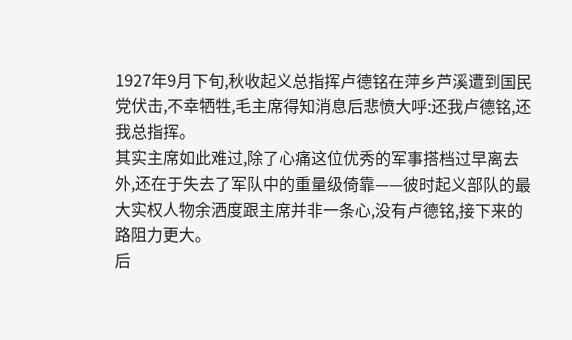1927年9月下旬,秋收起义总指挥卢德铭在萍乡芦溪遭到国民党伏击,不幸牺牲,毛主席得知消息后悲愤大呼:还我卢德铭,还我总指挥。
其实主席如此难过,除了心痛这位优秀的军事搭档过早离去外,还在于失去了军队中的重量级倚靠——彼时起义部队的最大实权人物余洒度跟主席并非一条心,没有卢德铭,接下来的路阻力更大。
后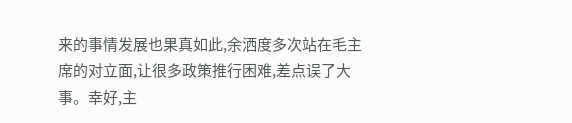来的事情发展也果真如此,余洒度多次站在毛主席的对立面,让很多政策推行困难,差点误了大事。幸好,主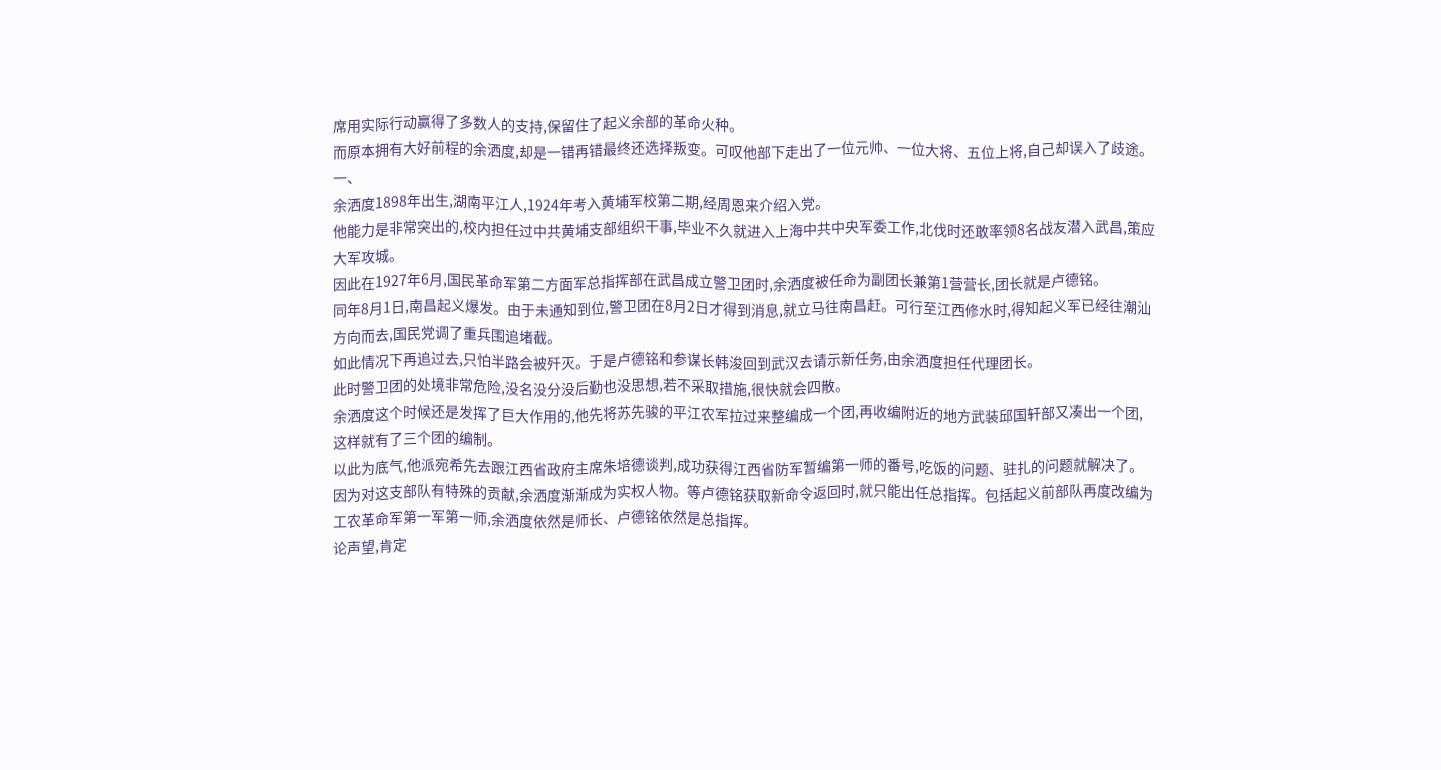席用实际行动赢得了多数人的支持,保留住了起义余部的革命火种。
而原本拥有大好前程的余洒度,却是一错再错最终还选择叛变。可叹他部下走出了一位元帅、一位大将、五位上将,自己却误入了歧途。
一、
余洒度1898年出生,湖南平江人,1924年考入黄埔军校第二期,经周恩来介绍入党。
他能力是非常突出的,校内担任过中共黄埔支部组织干事,毕业不久就进入上海中共中央军委工作,北伐时还敢率领8名战友潜入武昌,策应大军攻城。
因此在1927年6月,国民革命军第二方面军总指挥部在武昌成立警卫团时,余洒度被任命为副团长兼第1营营长,团长就是卢德铭。
同年8月1日,南昌起义爆发。由于未通知到位,警卫团在8月2日才得到消息,就立马往南昌赶。可行至江西修水时,得知起义军已经往潮汕方向而去,国民党调了重兵围追堵截。
如此情况下再追过去,只怕半路会被歼灭。于是卢德铭和参谋长韩浚回到武汉去请示新任务,由余洒度担任代理团长。
此时警卫团的处境非常危险,没名没分没后勤也没思想,若不采取措施,很快就会四散。
余洒度这个时候还是发挥了巨大作用的,他先将苏先骏的平江农军拉过来整编成一个团,再收编附近的地方武装邱国轩部又凑出一个团,这样就有了三个团的编制。
以此为底气,他派宛希先去跟江西省政府主席朱培德谈判,成功获得江西省防军暂编第一师的番号,吃饭的问题、驻扎的问题就解决了。
因为对这支部队有特殊的贡献,余洒度渐渐成为实权人物。等卢德铭获取新命令返回时,就只能出任总指挥。包括起义前部队再度改编为工农革命军第一军第一师,余洒度依然是师长、卢德铭依然是总指挥。
论声望,肯定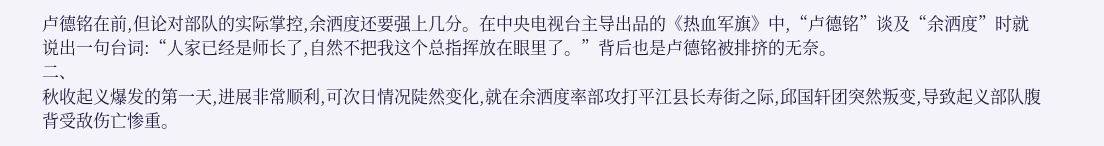卢德铭在前,但论对部队的实际掌控,余洒度还要强上几分。在中央电视台主导出品的《热血军旗》中,“卢德铭”谈及“余洒度”时就说出一句台词:“人家已经是师长了,自然不把我这个总指挥放在眼里了。”背后也是卢德铭被排挤的无奈。
二、
秋收起义爆发的第一天,进展非常顺利,可次日情况陡然变化,就在余洒度率部攻打平江县长寿街之际,邱国轩团突然叛变,导致起义部队腹背受敌伤亡惨重。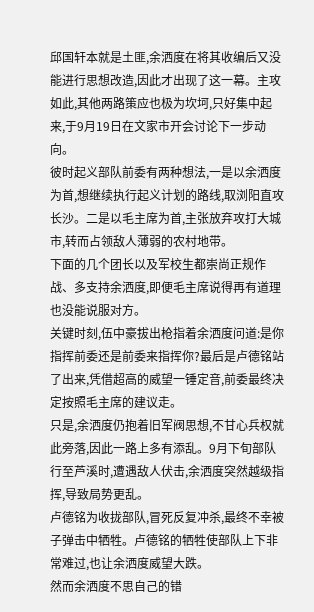邱国轩本就是土匪,余洒度在将其收编后又没能进行思想改造,因此才出现了这一幕。主攻如此,其他两路策应也极为坎坷,只好集中起来,于9月19日在文家市开会讨论下一步动向。
彼时起义部队前委有两种想法,一是以余洒度为首,想继续执行起义计划的路线,取浏阳直攻长沙。二是以毛主席为首,主张放弃攻打大城市,转而占领敌人薄弱的农村地带。
下面的几个团长以及军校生都崇尚正规作战、多支持余洒度,即便毛主席说得再有道理也没能说服对方。
关键时刻,伍中豪拔出枪指着余洒度问道:是你指挥前委还是前委来指挥你?最后是卢德铭站了出来,凭借超高的威望一锤定音,前委最终决定按照毛主席的建议走。
只是,余洒度仍抱着旧军阀思想,不甘心兵权就此旁落,因此一路上多有添乱。9月下旬部队行至芦溪时,遭遇敌人伏击,余洒度突然越级指挥,导致局势更乱。
卢德铭为收拢部队,冒死反复冲杀,最终不幸被子弹击中牺牲。卢德铭的牺牲使部队上下非常难过,也让余洒度威望大跌。
然而余洒度不思自己的错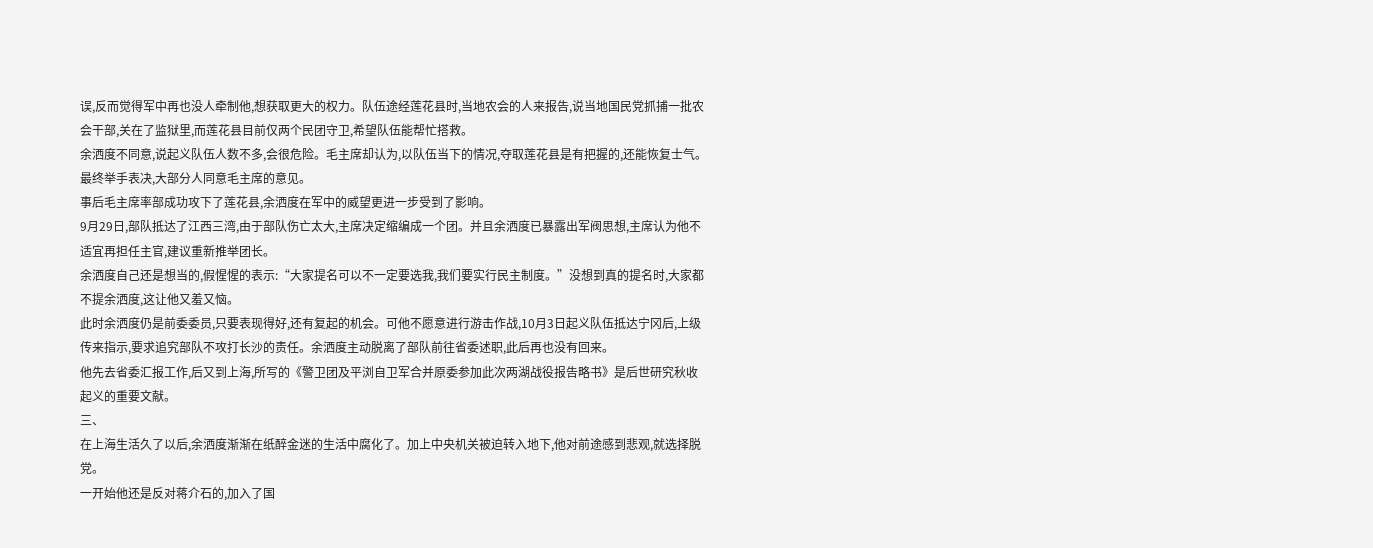误,反而觉得军中再也没人牵制他,想获取更大的权力。队伍途经莲花县时,当地农会的人来报告,说当地国民党抓捕一批农会干部,关在了监狱里,而莲花县目前仅两个民团守卫,希望队伍能帮忙搭救。
余洒度不同意,说起义队伍人数不多,会很危险。毛主席却认为,以队伍当下的情况,夺取莲花县是有把握的,还能恢复士气。最终举手表决,大部分人同意毛主席的意见。
事后毛主席率部成功攻下了莲花县,余洒度在军中的威望更进一步受到了影响。
9月29日,部队抵达了江西三湾,由于部队伤亡太大,主席决定缩编成一个团。并且余洒度已暴露出军阀思想,主席认为他不适宜再担任主官,建议重新推举团长。
余洒度自己还是想当的,假惺惺的表示:“大家提名可以不一定要选我,我们要实行民主制度。”没想到真的提名时,大家都不提余洒度,这让他又羞又恼。
此时余洒度仍是前委委员,只要表现得好,还有复起的机会。可他不愿意进行游击作战,10月3日起义队伍抵达宁冈后,上级传来指示,要求追究部队不攻打长沙的责任。余洒度主动脱离了部队前往省委述职,此后再也没有回来。
他先去省委汇报工作,后又到上海,所写的《警卫团及平浏自卫军合并原委参加此次两湖战役报告略书》是后世研究秋收起义的重要文献。
三、
在上海生活久了以后,余洒度渐渐在纸醉金迷的生活中腐化了。加上中央机关被迫转入地下,他对前途感到悲观,就选择脱党。
一开始他还是反对蒋介石的,加入了国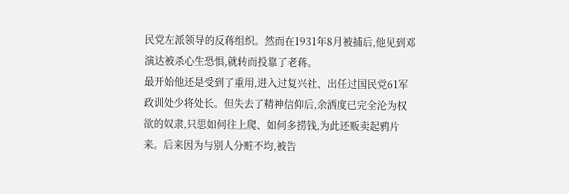民党左派领导的反蒋组织。然而在1931年8月被捕后,他见到邓演达被杀心生恐惧,就转而投靠了老蒋。
最开始他还是受到了重用,进入过复兴社、出任过国民党61军政训处少将处长。但失去了精神信仰后,余洒度已完全沦为权欲的奴隶,只思如何往上爬、如何多捞钱,为此还贩卖起鸦片来。后来因为与别人分赃不均,被告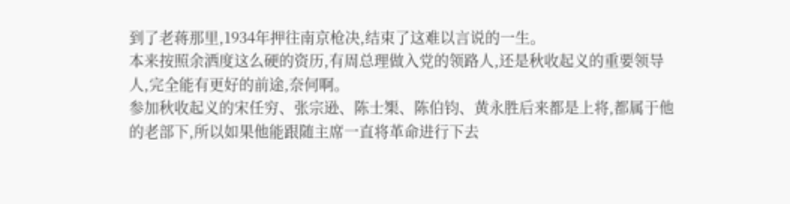到了老蒋那里,1934年押往南京枪决,结束了这难以言说的一生。
本来按照余洒度这么硬的资历,有周总理做入党的领路人,还是秋收起义的重要领导人,完全能有更好的前途,奈何啊。
参加秋收起义的宋任穷、张宗逊、陈士榘、陈伯钧、黄永胜后来都是上将,都属于他的老部下,所以如果他能跟随主席一直将革命进行下去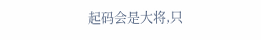起码会是大将,只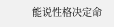能说性格决定命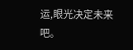运,眼光决定未来吧。